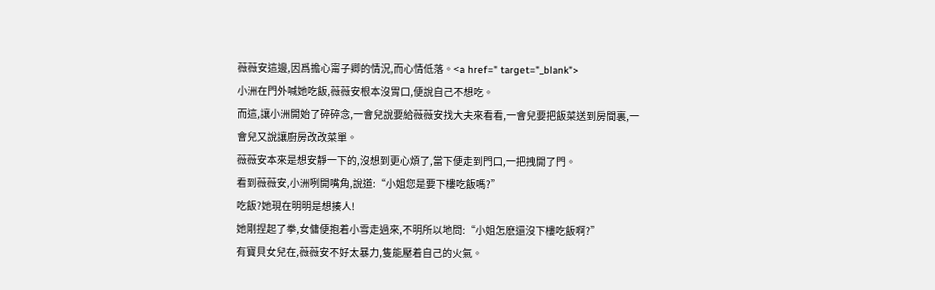薇薇安這邊,因爲擔心甯子卿的情況,而心情低落。<a href=" target="_blank">
小洲在門外喊她吃飯,薇薇安根本沒胃口,便說自己不想吃。
而這,讓小洲開始了碎碎念,一會兒說要給薇薇安找大夫來看看,一會兒要把飯菜送到房間裏,一會兒又說讓廚房改改菜單。
薇薇安本來是想安靜一下的,沒想到更心煩了,當下便走到門口,一把拽開了門。
看到薇薇安,小洲咧開嘴角,說道:“小姐您是要下樓吃飯嗎?”
吃飯?她現在明明是想揍人!
她剛捏起了拳,女傭便抱着小雪走過來,不明所以地問:“小姐怎麽還沒下樓吃飯啊?”
有寶貝女兒在,薇薇安不好太暴力,隻能壓着自己的火氣。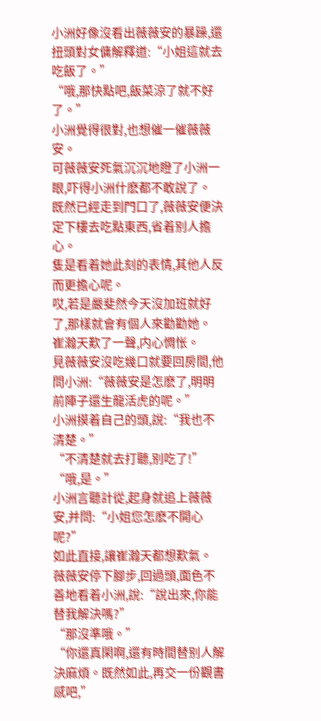小洲好像沒看出薇薇安的暴躁,還扭頭對女傭解釋道:“小姐這就去吃飯了。”
“哦,那快點吧,飯菜涼了就不好了。”
小洲覺得很對,也想催一催薇薇安。
可薇薇安死氣沉沉地瞪了小洲一眼,吓得小洲什麽都不敢說了。
既然已經走到門口了,薇薇安便決定下樓去吃點東西,省着别人擔心。
隻是看着她此刻的表情,其他人反而更擔心呢。
哎,若是嚴斐然今天沒加班就好了,那樣就會有個人來勸勸她。
崔瀚天歎了一聲,内心惆怅。
見薇薇安沒吃幾口就要回房間,他問小洲:“薇薇安是怎麽了,明明前陣子還生龍活虎的呢。”
小洲摸着自己的頭,說:“我也不清楚。”
“不清楚就去打聽,别吃了!”
“哦,是。”
小洲言聽計從,起身就追上薇薇安,并問:“小姐您怎麽不開心呢?”
如此直接,讓崔瀚天都想歎氣。
薇薇安停下腳步,回過頭,面色不善地看着小洲,說:“說出來,你能替我解決嗎?”
“那沒準哦。”
“你還真閑啊,還有時間替别人解決麻煩。既然如此,再交一份觀書感吧,”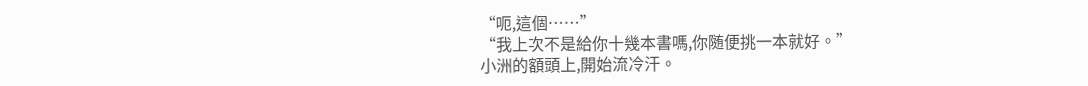“呃,這個……”
“我上次不是給你十幾本書嗎,你随便挑一本就好。”
小洲的額頭上,開始流冷汗。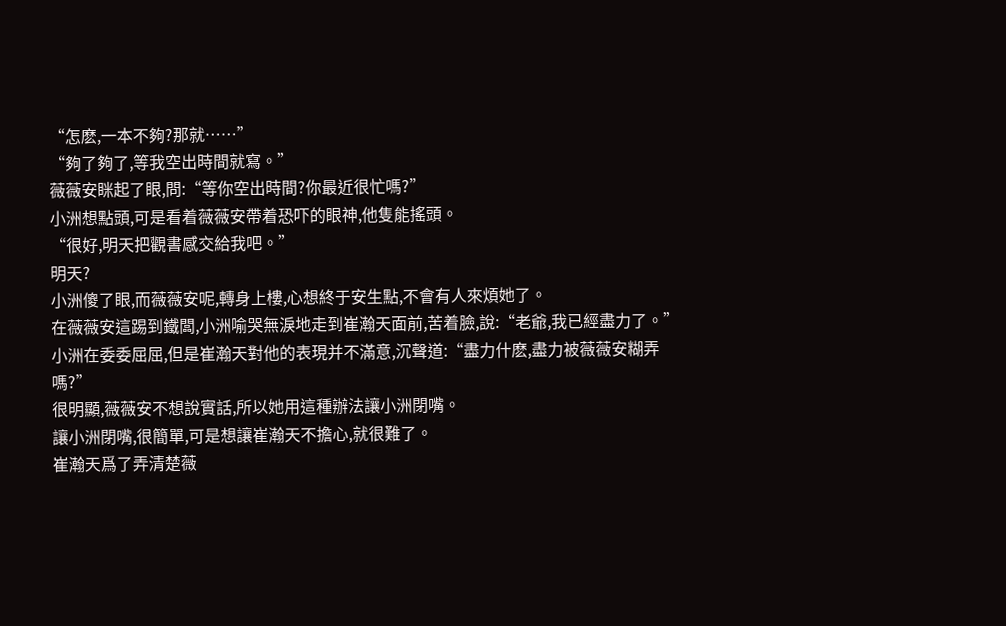“怎麽,一本不夠?那就……”
“夠了夠了,等我空出時間就寫。”
薇薇安眯起了眼,問:“等你空出時間?你最近很忙嗎?”
小洲想點頭,可是看着薇薇安帶着恐吓的眼神,他隻能搖頭。
“很好,明天把觀書感交給我吧。”
明天?
小洲傻了眼,而薇薇安呢,轉身上樓,心想終于安生點,不會有人來煩她了。
在薇薇安這踢到鐵闆,小洲喻哭無淚地走到崔瀚天面前,苦着臉,說:“老爺,我已經盡力了。”
小洲在委委屈屈,但是崔瀚天對他的表現并不滿意,沉聲道:“盡力什麽,盡力被薇薇安糊弄嗎?”
很明顯,薇薇安不想說實話,所以她用這種辦法讓小洲閉嘴。
讓小洲閉嘴,很簡單,可是想讓崔瀚天不擔心,就很難了。
崔瀚天爲了弄清楚薇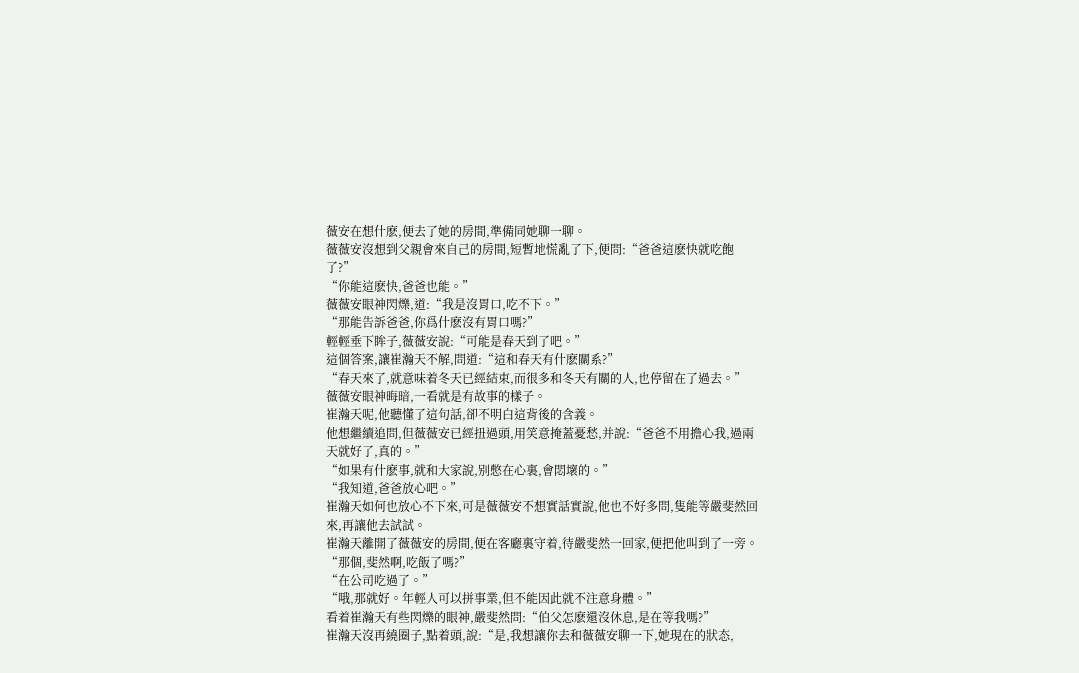薇安在想什麽,便去了她的房間,準備同她聊一聊。
薇薇安沒想到父親會來自己的房間,短暫地慌亂了下,便問:“爸爸這麽快就吃飽了?”
“你能這麽快,爸爸也能。”
薇薇安眼神閃爍,道:“我是沒胃口,吃不下。”
“那能告訴爸爸,你爲什麽沒有胃口嗎?”
輕輕垂下眸子,薇薇安說:“可能是春天到了吧。”
這個答案,讓崔瀚天不解,問道:“這和春天有什麽關系?”
“春天來了,就意味着冬天已經結束,而很多和冬天有關的人,也停留在了過去。”
薇薇安眼神晦暗,一看就是有故事的樣子。
崔瀚天呢,他聽懂了這句話,卻不明白這背後的含義。
他想繼續追問,但薇薇安已經扭過頭,用笑意掩蓋憂愁,并說:“爸爸不用擔心我,過兩天就好了,真的。”
“如果有什麽事,就和大家說,别憋在心裏,會悶壞的。”
“我知道,爸爸放心吧。”
崔瀚天如何也放心不下來,可是薇薇安不想實話實說,他也不好多問,隻能等嚴斐然回來,再讓他去試試。
崔瀚天離開了薇薇安的房間,便在客廳裏守着,待嚴斐然一回家,便把他叫到了一旁。
“那個,斐然啊,吃飯了嗎?”
“在公司吃過了。”
“哦,那就好。年輕人可以拼事業,但不能因此就不注意身體。”
看着崔瀚天有些閃爍的眼神,嚴斐然問:“伯父怎麽還沒休息,是在等我嗎?”
崔瀚天沒再繞圈子,點着頭,說:“是,我想讓你去和薇薇安聊一下,她現在的狀态,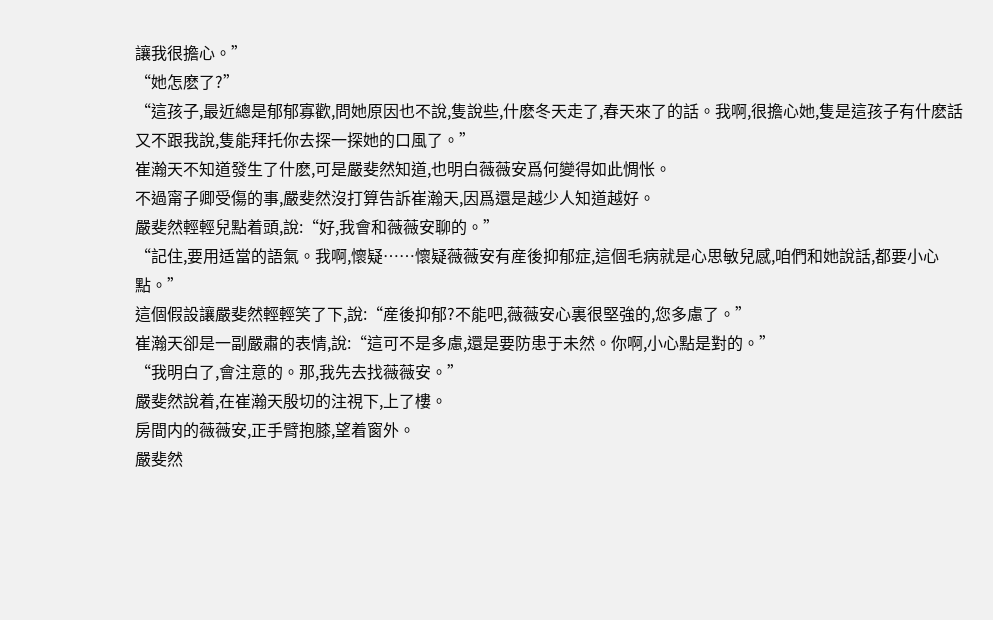讓我很擔心。”
“她怎麽了?”
“這孩子,最近總是郁郁寡歡,問她原因也不說,隻說些,什麽冬天走了,春天來了的話。我啊,很擔心她,隻是這孩子有什麽話又不跟我說,隻能拜托你去探一探她的口風了。”
崔瀚天不知道發生了什麽,可是嚴斐然知道,也明白薇薇安爲何變得如此惆怅。
不過甯子卿受傷的事,嚴斐然沒打算告訴崔瀚天,因爲還是越少人知道越好。
嚴斐然輕輕兒點着頭,說:“好,我會和薇薇安聊的。”
“記住,要用适當的語氣。我啊,懷疑……懷疑薇薇安有産後抑郁症,這個毛病就是心思敏兒感,咱們和她說話,都要小心點。”
這個假設讓嚴斐然輕輕笑了下,說:“産後抑郁?不能吧,薇薇安心裏很堅強的,您多慮了。”
崔瀚天卻是一副嚴肅的表情,說:“這可不是多慮,還是要防患于未然。你啊,小心點是對的。”
“我明白了,會注意的。那,我先去找薇薇安。”
嚴斐然說着,在崔瀚天殷切的注視下,上了樓。
房間内的薇薇安,正手臂抱膝,望着窗外。
嚴斐然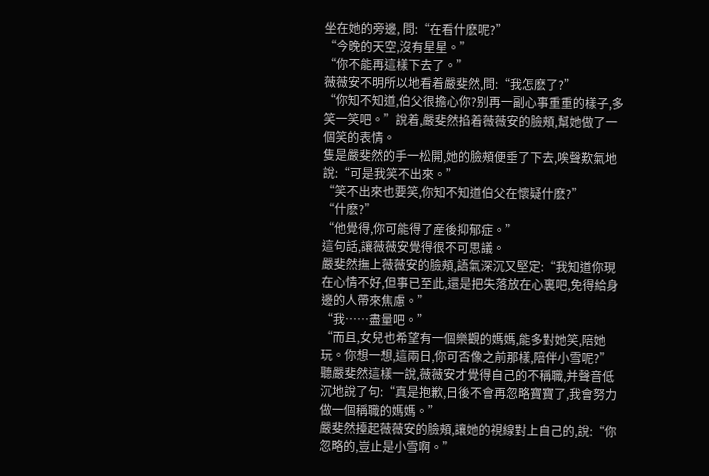坐在她的旁邊, 問:“在看什麽呢?”
“今晚的天空,沒有星星。”
“你不能再這樣下去了。”
薇薇安不明所以地看着嚴斐然,問:“我怎麽了?”
“你知不知道,伯父很擔心你?别再一副心事重重的樣子,多笑一笑吧。”說着,嚴斐然掐着薇薇安的臉頰,幫她做了一個笑的表情。
隻是嚴斐然的手一松開,她的臉頰便垂了下去,唉聲歎氣地說:“可是我笑不出來。”
“笑不出來也要笑,你知不知道伯父在懷疑什麽?”
“什麽?”
“他覺得,你可能得了産後抑郁症。”
這句話,讓薇薇安覺得很不可思議。
嚴斐然撫上薇薇安的臉頰,語氣深沉又堅定:“我知道你現在心情不好,但事已至此,還是把失落放在心裏吧,免得給身邊的人帶來焦慮。”
“我……盡量吧。”
“而且,女兒也希望有一個樂觀的媽媽,能多對她笑,陪她玩。你想一想,這兩日,你可否像之前那樣,陪伴小雪呢?”
聽嚴斐然這樣一說,薇薇安才覺得自己的不稱職,并聲音低沉地說了句:“真是抱歉,日後不會再忽略寶寶了,我會努力做一個稱職的媽媽。”
嚴斐然擡起薇薇安的臉頰,讓她的視線對上自己的,說:“你忽略的,豈止是小雪啊。”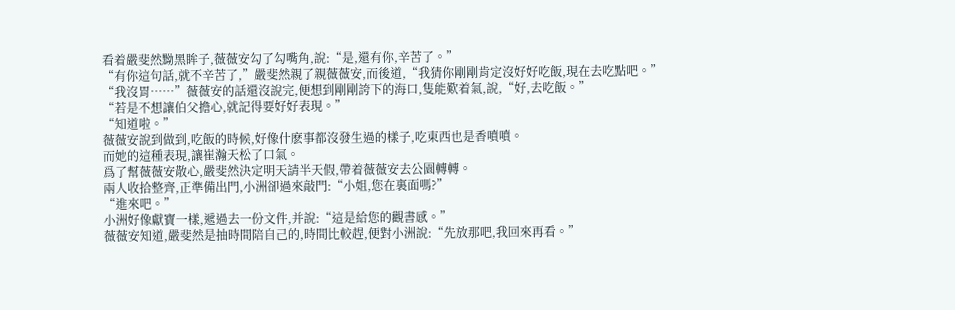看着嚴斐然黝黑眸子,薇薇安勾了勾嘴角,說:“是,還有你,辛苦了。”
“有你這句話,就不辛苦了,”嚴斐然親了親薇薇安,而後道,“我猜你剛剛肯定沒好好吃飯,現在去吃點吧。”
“我沒胃……”薇薇安的話還沒說完,便想到剛剛誇下的海口,隻能歎着氣,說,“好,去吃飯。”
“若是不想讓伯父擔心,就記得要好好表現。”
“知道啦。”
薇薇安說到做到,吃飯的時候,好像什麽事都沒發生過的樣子,吃東西也是香噴噴。
而她的這種表現,讓崔瀚天松了口氣。
爲了幫薇薇安散心,嚴斐然決定明天請半天假,帶着薇薇安去公園轉轉。
兩人收拾整齊,正準備出門,小洲卻過來敲門:“小姐,您在裏面嗎?”
“進來吧。”
小洲好像獻寶一樣,遞過去一份文件,并說:“這是給您的觀書感。”
薇薇安知道,嚴斐然是抽時間陪自己的,時間比較趕,便對小洲說:“先放那吧,我回來再看。”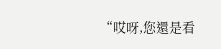“哎呀,您還是看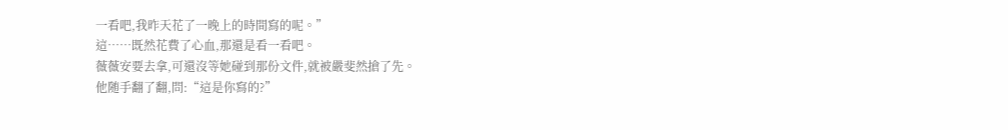一看吧,我昨天花了一晚上的時間寫的呢。”
這……既然花費了心血,那還是看一看吧。
薇薇安要去拿,可還沒等她碰到那份文件,就被嚴斐然搶了先。
他随手翻了翻,問:“這是你寫的?”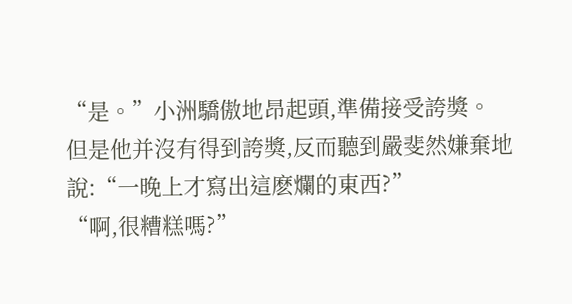“是。”小洲驕傲地昂起頭,準備接受誇獎。
但是他并沒有得到誇獎,反而聽到嚴斐然嫌棄地說:“一晚上才寫出這麽爛的東西?”
“啊,很糟糕嗎?”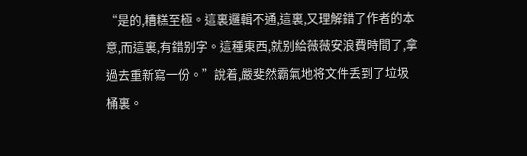“是的,糟糕至極。這裏邏輯不通,這裏,又理解錯了作者的本意,而這裏,有錯别字。這種東西,就别給薇薇安浪費時間了,拿過去重新寫一份。”說着,嚴斐然霸氣地将文件丢到了垃圾桶裏。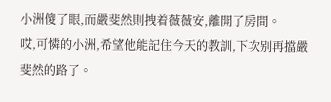小洲傻了眼,而嚴斐然則拽着薇薇安,離開了房間。
哎,可憐的小洲,希望他能記住今天的教訓,下次别再擋嚴斐然的路了。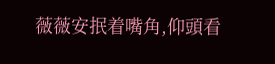薇薇安抿着嘴角,仰頭看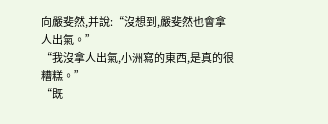向嚴斐然,并說:“沒想到,嚴斐然也會拿人出氣。”
“我沒拿人出氣,小洲寫的東西,是真的很糟糕。”
“既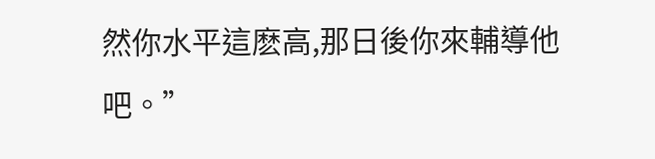然你水平這麽高,那日後你來輔導他吧。”